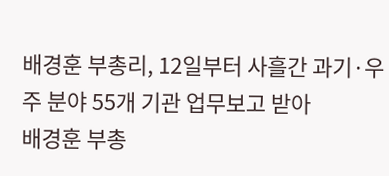배경훈 부총리, 12일부터 사흘간 과기·우주 분야 55개 기관 업무보고 받아
배경훈 부총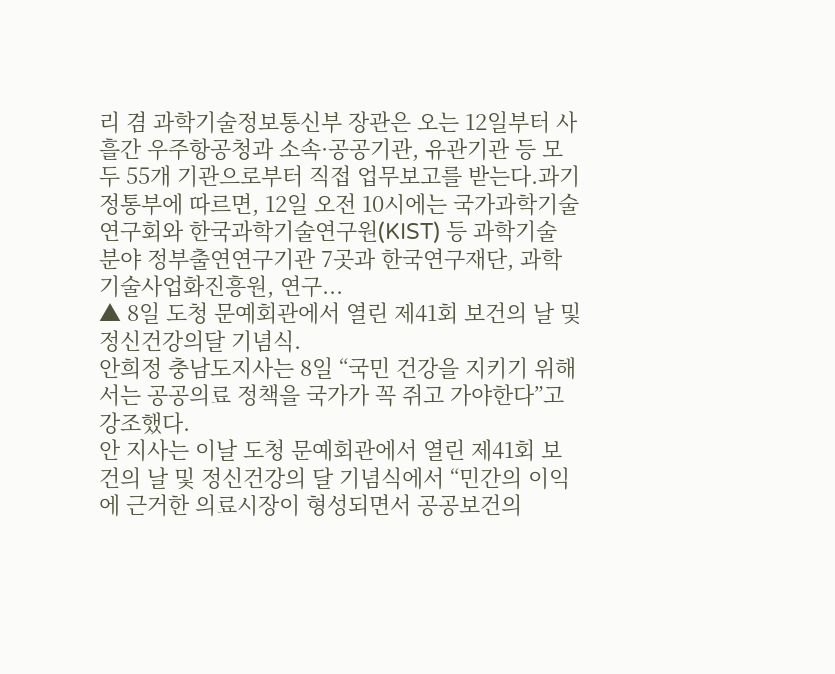리 겸 과학기술정보통신부 장관은 오는 12일부터 사흘간 우주항공청과 소속·공공기관, 유관기관 등 모두 55개 기관으로부터 직접 업무보고를 받는다.과기정통부에 따르면, 12일 오전 10시에는 국가과학기술연구회와 한국과학기술연구원(KIST) 등 과학기술 분야 정부출연연구기관 7곳과 한국연구재단, 과학기술사업화진흥원, 연구...
▲ 8일 도청 문예회관에서 열린 제41회 보건의 날 및 정신건강의달 기념식.
안희정 충남도지사는 8일 “국민 건강을 지키기 위해서는 공공의료 정책을 국가가 꼭 쥐고 가야한다”고 강조했다.
안 지사는 이날 도청 문예회관에서 열린 제41회 보건의 날 및 정신건강의 달 기념식에서 “민간의 이익에 근거한 의료시장이 형성되면서 공공보건의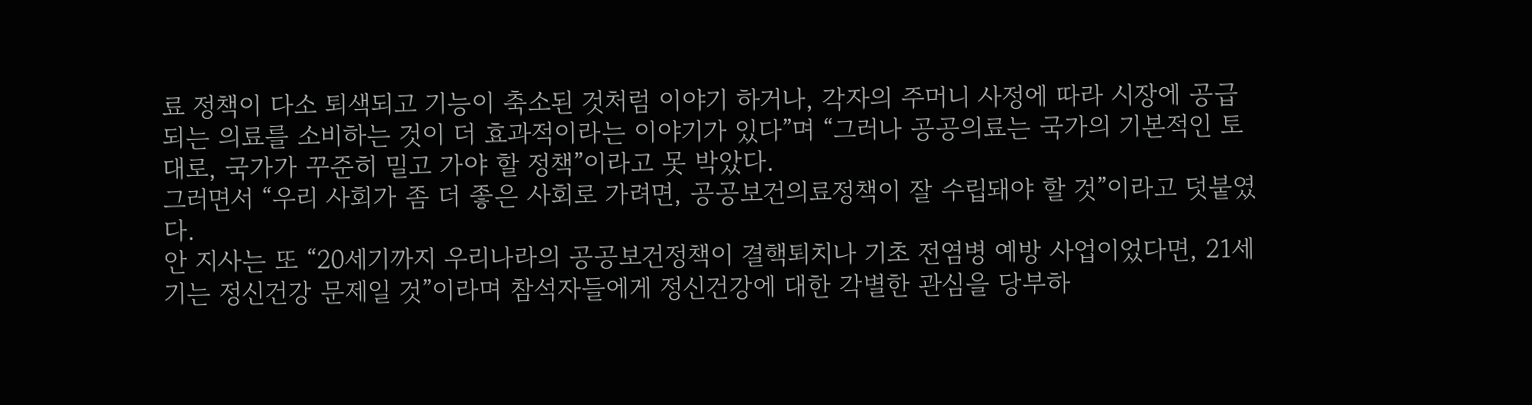료 정책이 다소 퇴색되고 기능이 축소된 것처럼 이야기 하거나, 각자의 주머니 사정에 따라 시장에 공급되는 의료를 소비하는 것이 더 효과적이라는 이야기가 있다”며 “그러나 공공의료는 국가의 기본적인 토대로, 국가가 꾸준히 밀고 가야 할 정책”이라고 못 박았다.
그러면서 “우리 사회가 좀 더 좋은 사회로 가려면, 공공보건의료정책이 잘 수립돼야 할 것”이라고 덧붙였다.
안 지사는 또 “20세기까지 우리나라의 공공보건정책이 결핵퇴치나 기초 전염병 예방 사업이었다면, 21세기는 정신건강 문제일 것”이라며 참석자들에게 정신건강에 대한 각별한 관심을 당부하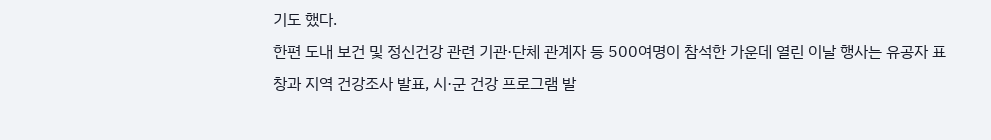기도 했다.
한편 도내 보건 및 정신건강 관련 기관·단체 관계자 등 500여명이 참석한 가운데 열린 이날 행사는 유공자 표창과 지역 건강조사 발표, 시·군 건강 프로그램 발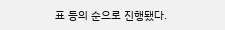표 등의 순으로 진행됐다.